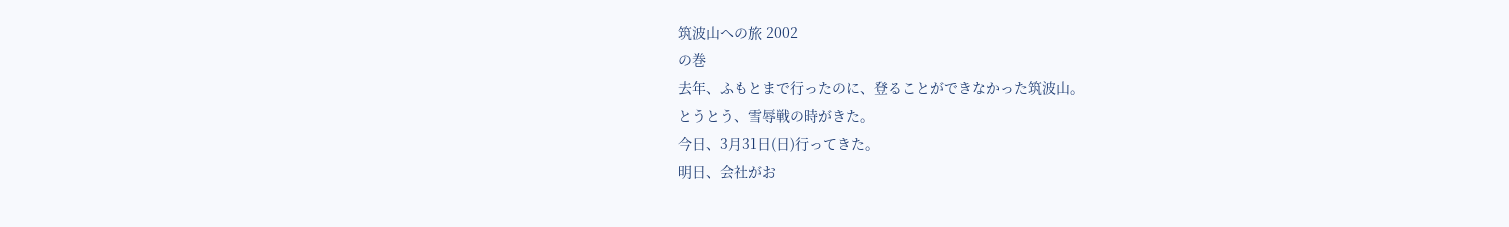筑波山への旅 2002
の巻
去年、ふもとまで行ったのに、登ることができなかった筑波山。
とうとう、雪辱戦の時がきた。
今日、3月31日(日)行ってきた。
明日、会社がお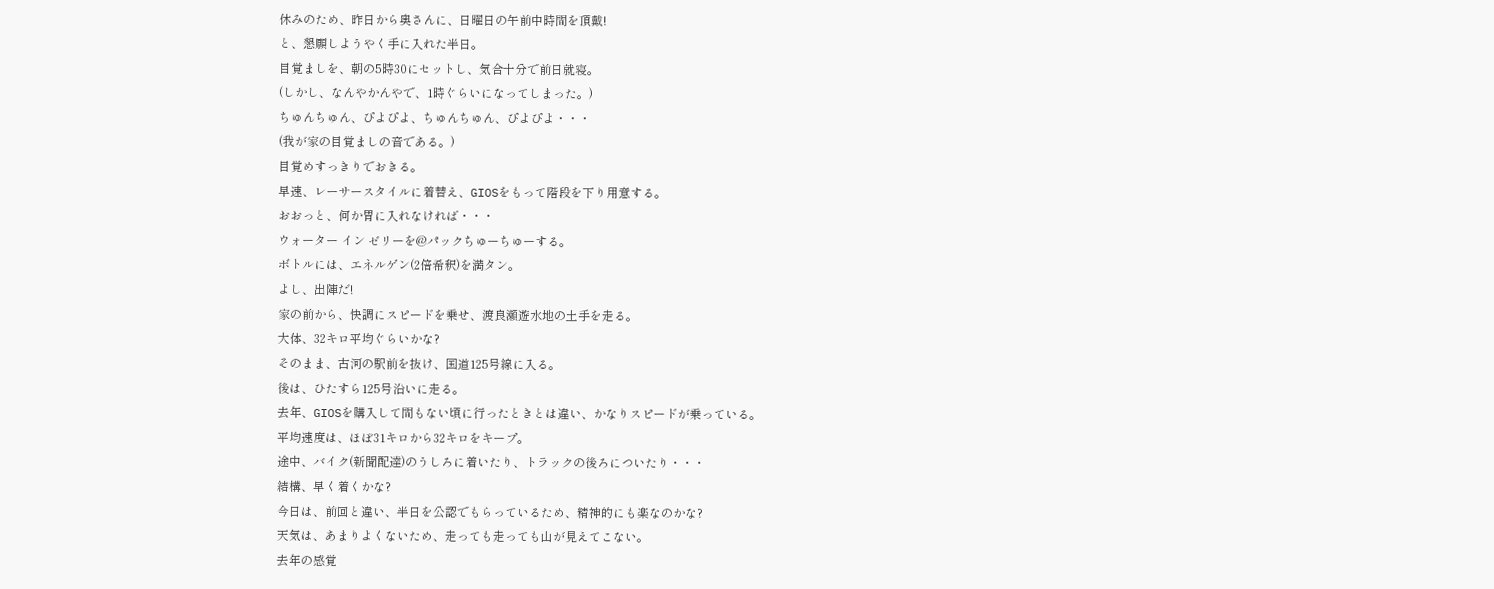休みのため、昨日から奥さんに、日曜日の午前中時間を頂戴!
と、懇願しようやく手に入れた半日。
目覚ましを、朝の5時30にセットし、気合十分で前日就寝。
(しかし、なんやかんやで、1時ぐらいになってしまった。)
ちゅんちゅん、ぴよぴよ、ちゅんちゅん、ぴよぴよ・・・
(我が家の目覚ましの音である。)
目覚めすっきりでおきる。
早速、レーサースタイルに着替え、GIOSをもって階段を下り用意する。
おおっと、何か胃に入れなければ・・・
ウォーター イン ゼリーを@パックちゅーちゅーする。
ボトルには、エネルゲン(2倍希釈)を満タン。
よし、出陣だ!
家の前から、快調にスピードを乗せ、渡良瀬遊水地の土手を走る。
大体、32キロ平均ぐらいかな?
そのまま、古河の駅前を抜け、国道125号線に入る。
後は、ひたすら125号沿いに走る。
去年、GIOSを購入して間もない頃に行ったときとは違い、かなりスピードが乗っている。
平均速度は、ほぼ31キロから32キロをキープ。
途中、バイク(新聞配達)のうしろに着いたり、トラックの後ろについたり・・・
結構、早く着くかな?
今日は、前回と違い、半日を公認でもらっているため、精神的にも楽なのかな?
天気は、あまりよくないため、走っても走っても山が見えてこない。
去年の感覚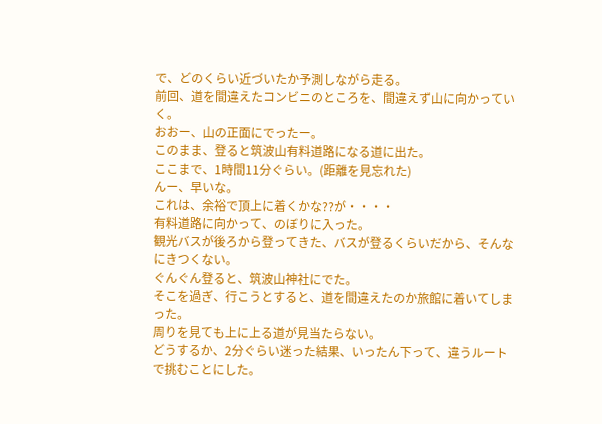で、どのくらい近づいたか予測しながら走る。
前回、道を間違えたコンビニのところを、間違えず山に向かっていく。
おおー、山の正面にでったー。
このまま、登ると筑波山有料道路になる道に出た。
ここまで、1時間11分ぐらい。(距離を見忘れた)
んー、早いな。
これは、余裕で頂上に着くかな??が・・・・
有料道路に向かって、のぼりに入った。
観光バスが後ろから登ってきた、バスが登るくらいだから、そんなにきつくない。
ぐんぐん登ると、筑波山神社にでた。
そこを過ぎ、行こうとすると、道を間違えたのか旅館に着いてしまった。
周りを見ても上に上る道が見当たらない。
どうするか、2分ぐらい迷った結果、いったん下って、違うルートで挑むことにした。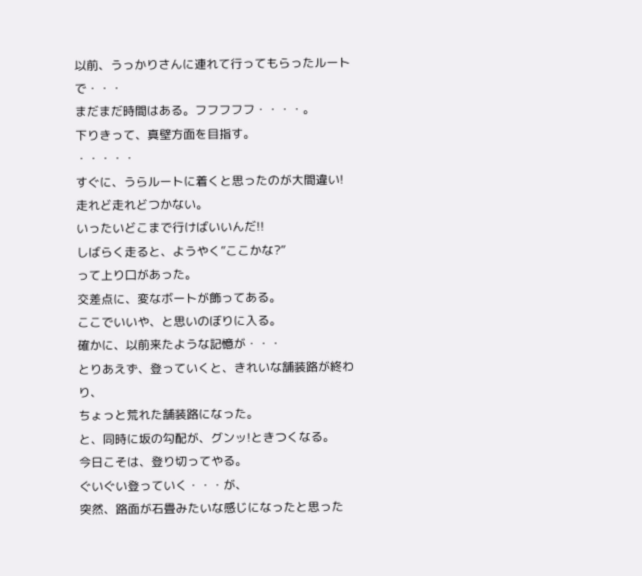以前、うっかりさんに連れて行ってもらったルートで・・・
まだまだ時間はある。フフフフフ・・・・。
下りきって、真壁方面を目指す。
・・・・・
すぐに、うらルートに着くと思ったのが大間違い!
走れど走れどつかない。
いったいどこまで行けばいいんだ!!
しばらく走ると、ようやく”ここかな?”
って上り口があった。
交差点に、変なボートが飾ってある。
ここでいいや、と思いのぼりに入る。
確かに、以前来たような記憶が・・・
とりあえず、登っていくと、きれいな舗装路が終わり、
ちょっと荒れた舗装路になった。
と、同時に坂の勾配が、グンッ!ときつくなる。
今日こそは、登り切ってやる。
ぐいぐい登っていく・・・が、
突然、路面が石畳みたいな感じになったと思った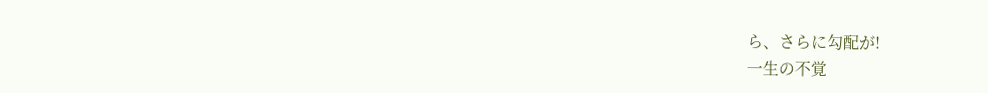ら、さらに勾配が!
一生の不覚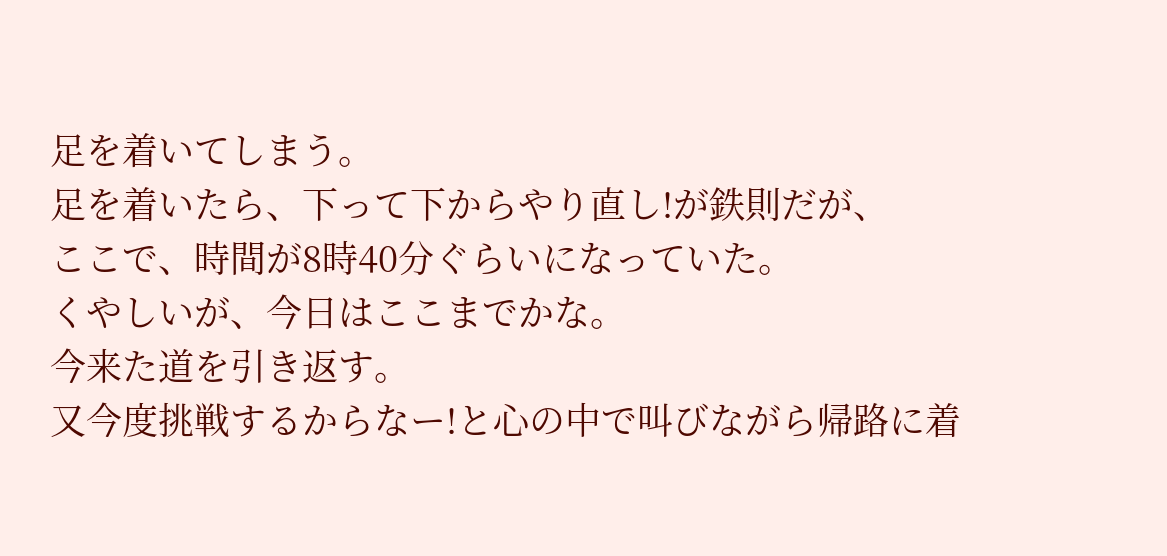足を着いてしまう。
足を着いたら、下って下からやり直し!が鉄則だが、
ここで、時間が8時40分ぐらいになっていた。
くやしいが、今日はここまでかな。
今来た道を引き返す。
又今度挑戦するからなー!と心の中で叫びながら帰路に着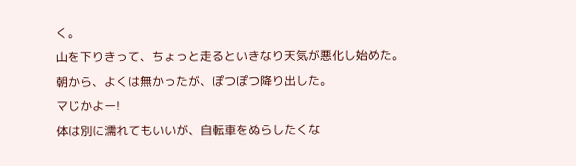く。
山を下りきって、ちょっと走るといきなり天気が悪化し始めた。
朝から、よくは無かったが、ぽつぽつ降り出した。
マじかよー!
体は別に濡れてもいいが、自転車をぬらしたくな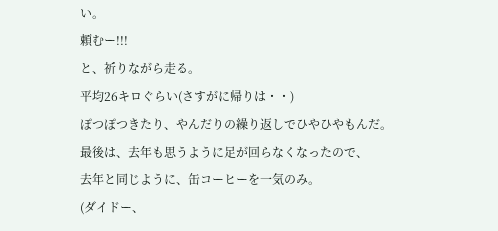い。
頼むー!!!
と、祈りながら走る。
平均26キロぐらい(さすがに帰りは・・)
ぽつぽつきたり、やんだりの繰り返しでひやひやもんだ。
最後は、去年も思うように足が回らなくなったので、
去年と同じように、缶コーヒーを一気のみ。
(ダイドー、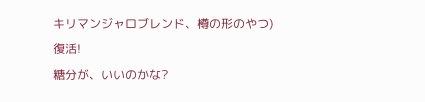キリマンジャロブレンド、樽の形のやつ)
復活!
糖分が、いいのかな?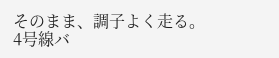そのまま、調子よく走る。
4号線バ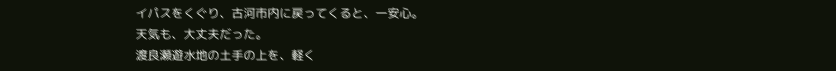イパスをくぐり、古河市内に戻ってくると、一安心。
天気も、大丈夫だった。
渡良瀬遊水地の土手の上を、軽く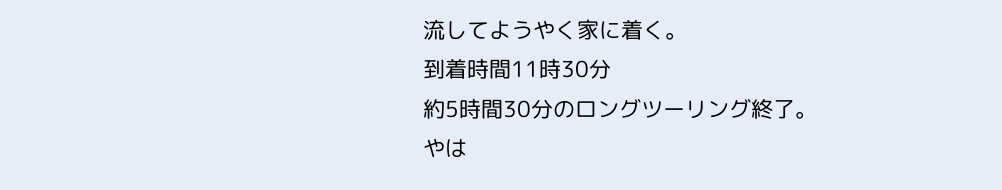流してようやく家に着く。
到着時間11時30分
約5時間30分のロングツーリング終了。
やは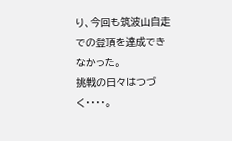り、今回も筑波山自走での登頂を達成できなかった。
挑戦の日々はつづく・・・・。